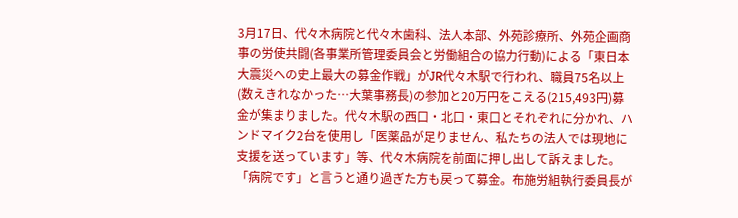3月17日、代々木病院と代々木歯科、法人本部、外苑診療所、外苑企画商事の労使共闘(各事業所管理委員会と労働組合の協力行動)による「東日本大震災への史上最大の募金作戦」がJR代々木駅で行われ、職員75名以上(数えきれなかった…大葉事務長)の参加と20万円をこえる(215,493円)募金が集まりました。代々木駅の西口・北口・東口とそれぞれに分かれ、ハンドマイク2台を使用し「医薬品が足りません、私たちの法人では現地に支援を送っています」等、代々木病院を前面に押し出して訴えました。
「病院です」と言うと通り過ぎた方も戻って募金。布施労組執行委員長が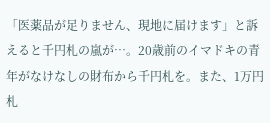「医薬品が足りません、現地に届けます」と訴えると千円札の嵐が…。20歳前のイマドキの青年がなけなしの財布から千円札を。また、1万円札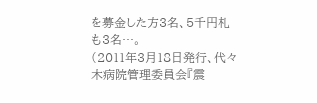を募金した方3名、5千円札も3名…。
(2011年3月18日発行、代々木病院管理委員会『震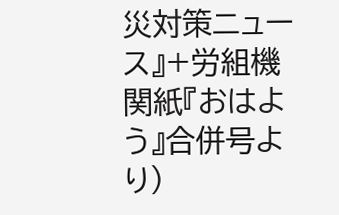災対策ニュース』+労組機関紙『おはよう』合併号より)